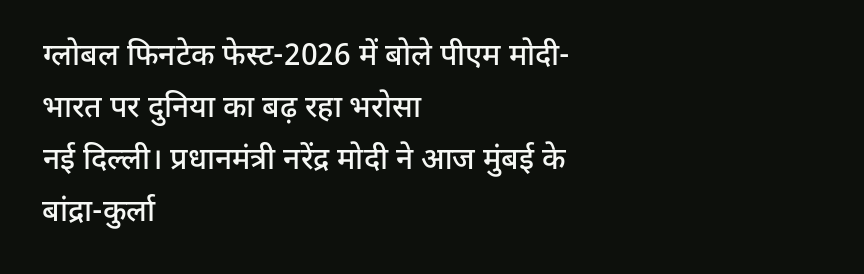ग्लोबल फिनटेक फेस्ट-2026 में बोले पीएम मोदी- भारत पर दुनिया का बढ़ रहा भरोसा
नई दिल्ली। प्रधानमंत्री नरेंद्र मोदी ने आज मुंबई के बांद्रा-कुर्ला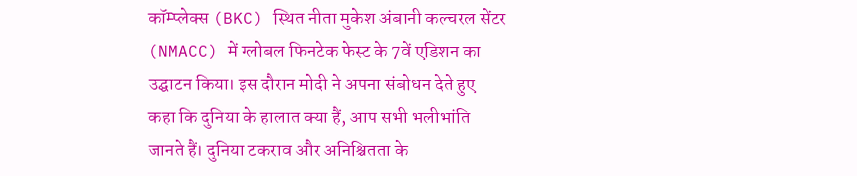कॉम्प्लेक्स (BKC) स्थित नीता मुकेश अंबानी कल्चरल सेंटर (NMACC) में ग्लोबल फिनटेक फेस्ट के 7वें एडिशन का उद्घाटन किया। इस दौरान मोदी ने अपना संबोधन देते हुए कहा कि दुनिया के हालात क्या हैं, आप सभी भलीभांति जानते हैं। दुनिया टकराव और अनिश्चितता के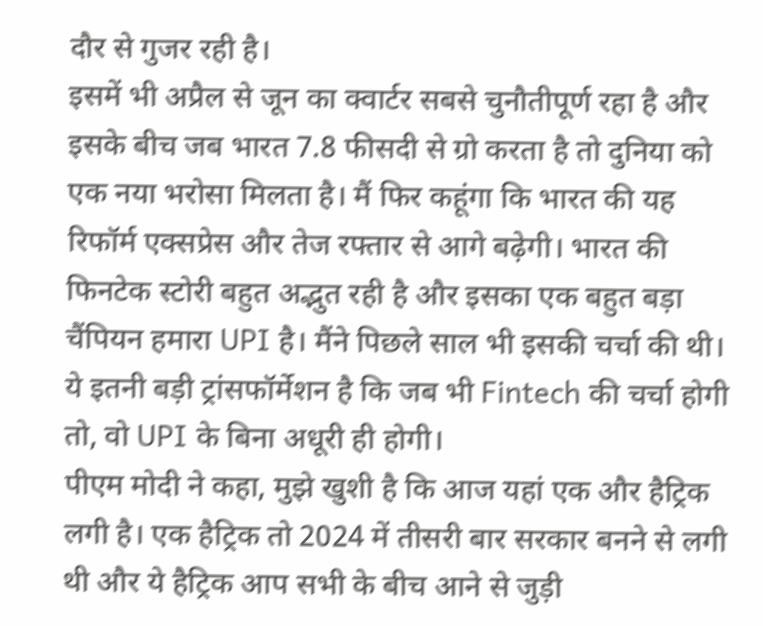दौर से गुजर रही है।
इसमें भी अप्रैल से जून का क्वार्टर सबसे चुनौतीपूर्ण रहा है और इसके बीच जब भारत 7.8 फीसदी से ग्रो करता है तो दुनिया को एक नया भरोसा मिलता है। मैं फिर कहूंगा कि भारत की यह रिफॉर्म एक्सप्रेस और तेज रफ्तार से आगे बढ़ेगी। भारत की फिनटेक स्टोरी बहुत अद्भुत रही है और इसका एक बहुत बड़ा चैंपियन हमारा UPI है। मैंने पिछले साल भी इसकी चर्चा की थी। ये इतनी बड़ी ट्रांसफॉर्मेशन है कि जब भी Fintech की चर्चा होगी तो, वो UPI के बिना अधूरी ही होगी।
पीएम मोदी ने कहा, मुझे खुशी है कि आज यहां एक और हैट्रिक लगी है। एक हैट्रिक तो 2024 में तीसरी बार सरकार बनने से लगी थी और ये हैट्रिक आप सभी के बीच आने से जुड़ी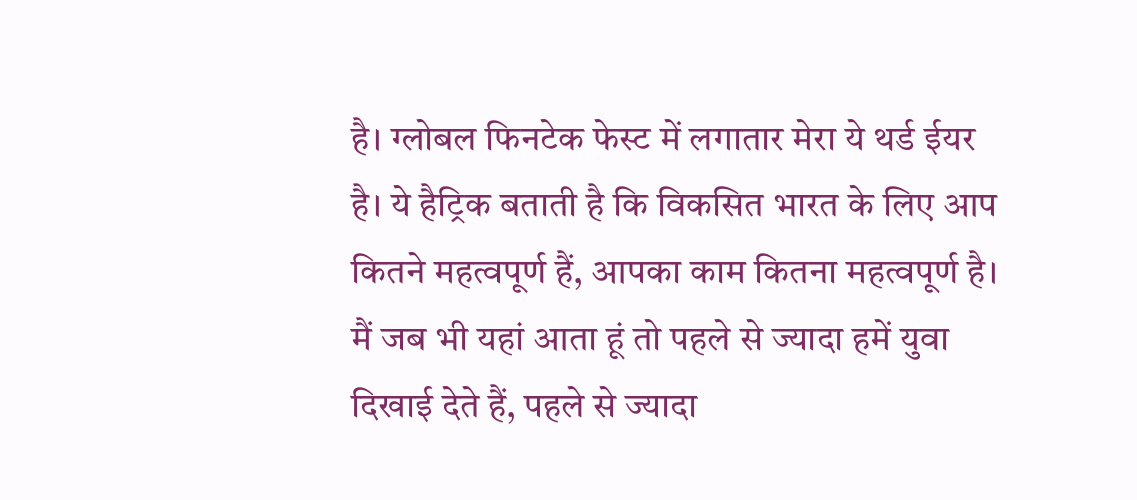है। ग्लोबल फिनटेक फेस्ट में लगातार मेरा ये थर्ड ईयर है। ये हैट्रिक बताती है कि विकसित भारत के लिए आप कितने महत्वपूर्ण हैं, आपका काम कितना महत्वपूर्ण है। मैं जब भी यहां आता हूं तो पहले से ज्यादा हमें युवा दिखाई देते हैं, पहले से ज्यादा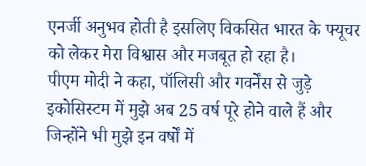एनर्जी अनुभव होती है इसलिए विकसित भारत के फ्यूचर को लेकर मेरा विश्वास और मजबूत हो रहा है।
पीएम मोदी ने कहा, पॉलिसी और गवर्नेंस से जुड़े इकोसिस्टम में मुझे अब 25 वर्ष पूरे होने वाले हैं और जिन्होंने भी मुझे इन वर्षों में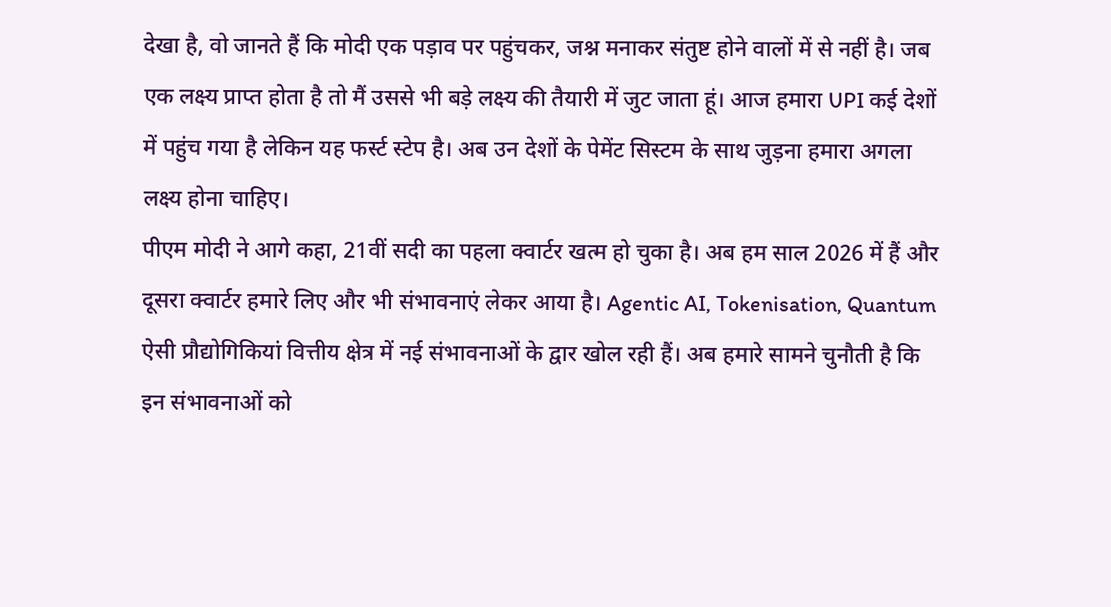देखा है, वो जानते हैं कि मोदी एक पड़ाव पर पहुंचकर, जश्न मनाकर संतुष्ट होने वालों में से नहीं है। जब एक लक्ष्य प्राप्त होता है तो मैं उससे भी बड़े लक्ष्य की तैयारी में जुट जाता हूं। आज हमारा UPI कई देशों में पहुंच गया है लेकिन यह फर्स्ट स्टेप है। अब उन देशों के पेमेंट सिस्टम के साथ जुड़ना हमारा अगला लक्ष्य होना चाहिए।
पीएम मोदी ने आगे कहा, 21वीं सदी का पहला क्वार्टर खत्म हो चुका है। अब हम साल 2026 में हैं और दूसरा क्वार्टर हमारे लिए और भी संभावनाएं लेकर आया है। Agentic AI, Tokenisation, Quantum ऐसी प्रौद्योगिकियां वित्तीय क्षेत्र में नई संभावनाओं के द्वार खोल रही हैं। अब हमारे सामने चुनौती है कि इन संभावनाओं को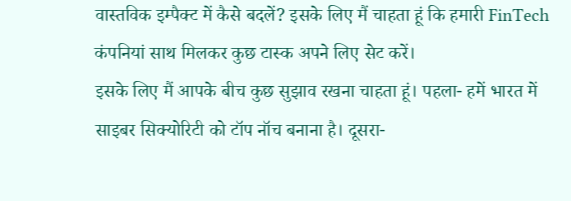वास्तविक इम्पैक्ट में कैसे बदलें? इसके लिए मैं चाहता हूं कि हमारी FinTech कंपनियां साथ मिलकर कुछ टास्क अपने लिए सेट करें।
इसके लिए मैं आपके बीच कुछ सुझाव रखना चाहता हूं। पहला- हमें भारत में साइबर सिक्योरिटी को टॉप नॉच बनाना है। दूसरा-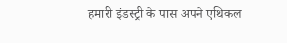हमारी इंडस्ट्री के पास अपने एथिकल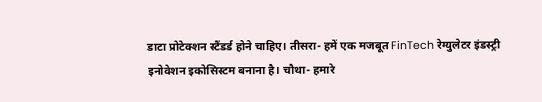डाटा प्रोटेक्शन स्टैंडर्ड होने चाहिए। तीसरा- हमें एक मजबूत FinTech रेग्युलेटर इंडस्ट्री इनोवेशन इकोसिस्टम बनाना है। चौथा- हमारे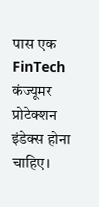पास एक FinTech कंज्यूमर प्रोटेक्शन इंडेक्स होना चाहिए।